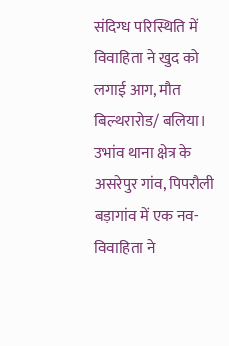संदिग्ध परिस्थिति में विवाहिता ने खुद को लगाई आग, मौत
बिल्थरारोड/ बलिया। उभांव थाना क्षेत्र के असरेपुर गांव, पिपरौली बड़ागांव में एक नव-विवाहिता ने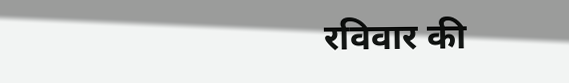रविवार की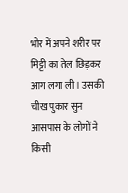भोर में अपने शरीर पर मिट्टी का तेल छिड़कर आग लगा ली। उसकी चीख पुकार सुन आसपास के लोगों ने किसी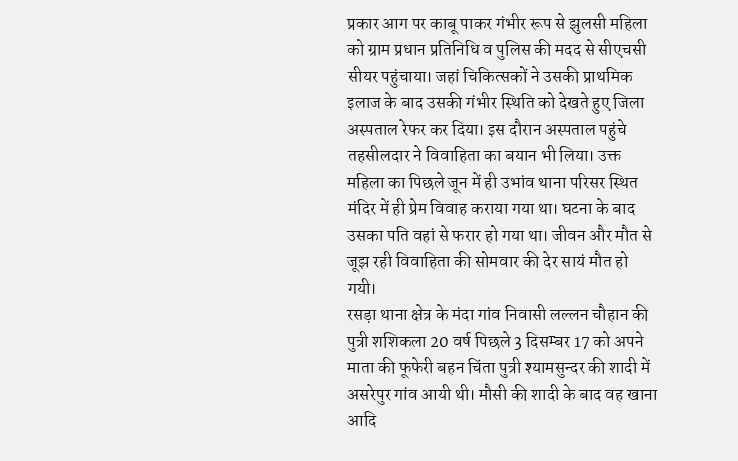प्रकार आग पर काबू पाकर गंभीर रूप से झुलसी महिला को ग्राम प्रधान प्रतिनिधि व पुलिस की मदद से सीएचसी सीयर पहुंचाया। जहां चिकित्सकों ने उसकी प्राथमिक इलाज के बाद उसकी गंभीर स्थिति को देखते हुए जिला अस्पताल रेफर कर दिया। इस दौरान अस्पताल पहुंचे तहसीलदार ने विवाहिता का बयान भी लिया। उक्त महिला का पिछले जून में ही उभांव थाना परिसर स्थित मंदिर में ही प्रेम विवाह कराया गया था। घटना के बाद उसका पति वहां से फरार हो गया था। जीवन और मौत से जूझ रही विवाहिता की सोमवार की देर सायं मौत हो गयी।
रसड़ा थाना क्षेत्र के मंदा गांव निवासी लल्लन चौहान की पुत्री शशिकला 20 वर्ष पिछले 3 दिसम्बर 17 को अपने माता की फूफेरी बहन चिंता पुत्री श्यामसुन्दर की शादी में असरेपुर गांव आयी थी। मौसी की शादी के बाद वह खाना आदि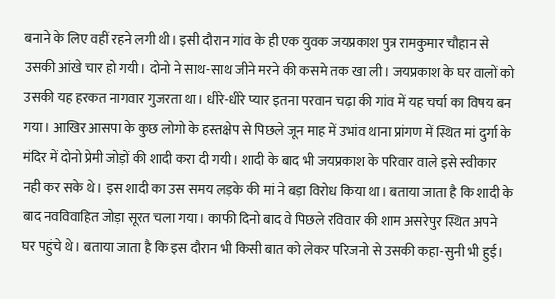बनाने के लिए वहीं रहने लगी थी। इसी दौरान गांव के ही एक युवक जयप्रकाश पुत्र रामकुमार चौहान से उसकी आंखे चार हो गयी। दोनो ने साथ-साथ जीने मरने की कसमे तक खा ली। जयप्रकाश के घर वालों को उसकी यह हरकत नागवार गुजरता था। धीरे-धीरे प्यार इतना परवान चढ़ा की गांव में यह चर्चा का विषय बन गया। आखिर आसपा के कुछ लोगो के हस्तक्षेप से पिछले जून माह में उभांव थाना प्रांगण में स्थित मां दुर्गा के मंदिर में दोनो प्रेमी जोड़ों की शादी करा दी गयी। शादी के बाद भी जयप्रकाश के परिवार वाले इसे स्वीकार नही कर सके थे। इस शादी का उस समय लड़के की मां ने बड़ा विरोध किया था। बताया जाता है कि शादी के बाद नवविवाहित जोड़ा सूरत चला गया। काफी दिनो बाद वे पिछले रविवार की शाम असरेपुर स्थित अपने घर पहुंचे थे। बताया जाता है कि इस दौरान भी किसी बात को लेकर परिजनो से उसकी कहा-सुनी भी हुई।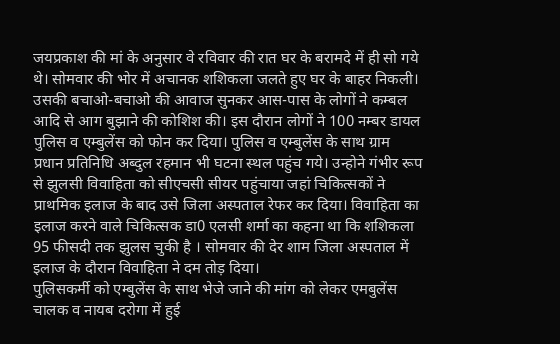जयप्रकाश की मां के अनुसार वे रविवार की रात घर के बरामदे में ही सो गये थे। सोमवार की भोर में अचानक शशिकला जलते हुए घर के बाहर निकली। उसकी बचाओ-बचाओ की आवाज सुनकर आस-पास के लोगों ने कम्बल आदि से आग बुझाने की कोशिश की। इस दौरान लोगों ने 100 नम्बर डायल पुलिस व एम्बुलेंस को फोन कर दिया। पुलिस व एम्बुलेंस के साथ ग्राम प्रधान प्रतिनिधि अब्दुल रहमान भी घटना स्थल पहुंच गये। उन्होने गंभीर रूप से झुलसी विवाहिता को सीएचसी सीयर पहुंचाया जहां चिकित्सकों ने प्राथमिक इलाज के बाद उसे जिला अस्पताल रेफर कर दिया। विवाहिता का इलाज करने वाले चिकित्सक डा0 एलसी शर्मा का कहना था कि शशिकला 95 फीसदी तक झुलस चुकी है । सोमवार की देर शाम जिला अस्पताल में इलाज के दौरान विवाहिता ने दम तोड़ दिया।
पुलिसकर्मी को एम्बुलेंस के साथ भेजे जाने की मांग को लेकर एमबुलेंस चालक व नायब दरोगा में हुई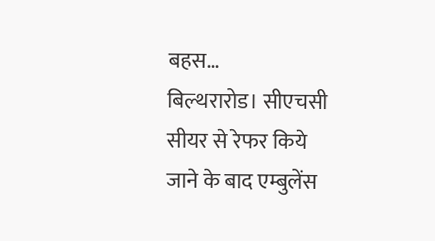बहस…
बिल्थरारोड। सीएचसी सीयर से रेफर किये जाने के बाद एम्बुलेंस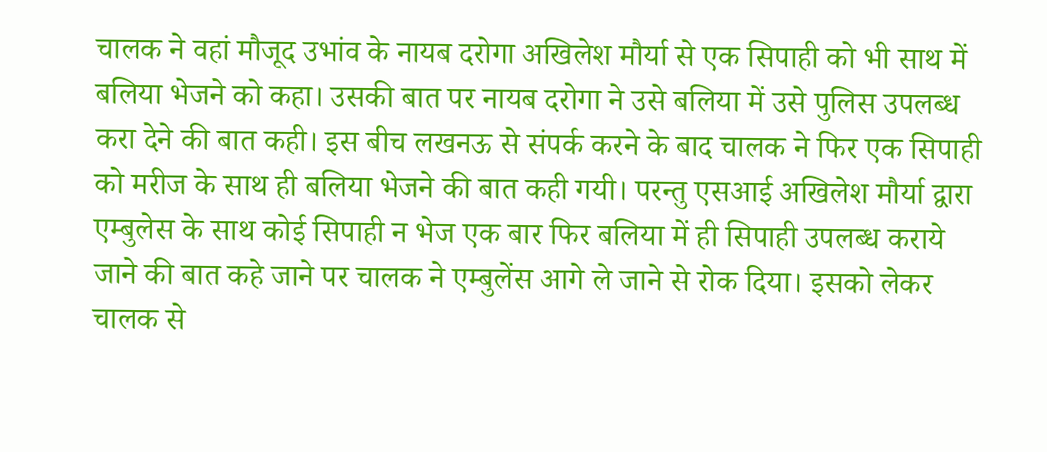चालक ने वहां मौजूद उभांव के नायब दरोगा अखिलेश मौर्या से एक सिपाही को भी साथ में बलिया भेजने को कहा। उसकी बात पर नायब दरोगा ने उसे बलिया में उसे पुलिस उपलब्ध करा देने की बात कही। इस बीच लखनऊ से संपर्क करने के बाद चालक ने फिर एक सिपाही को मरीज के साथ ही बलिया भेजने की बात कही गयी। परन्तु एसआई अखिलेश मौर्या द्वारा एम्बुलेस के साथ कोई सिपाही न भेज एक बार फिर बलिया में ही सिपाही उपलब्ध कराये जाने की बात कहे जाने पर चालक ने एम्बुलेंस आगे ले जाने से रोक दिया। इसको लेकर चालक से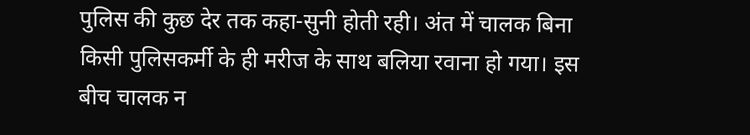पुलिस की कुछ देर तक कहा-सुनी होती रही। अंत में चालक बिना किसी पुलिसकर्मी के ही मरीज के साथ बलिया रवाना हो गया। इस बीच चालक न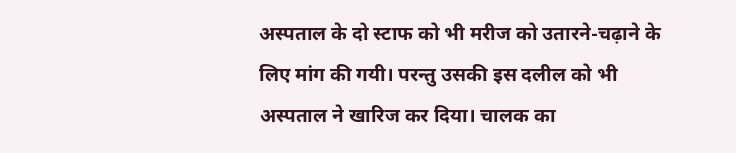अस्पताल के दो स्टाफ को भी मरीज को उतारने-चढ़ाने के लिए मांग की गयी। परन्तु उसकी इस दलील को भी अस्पताल ने खारिज कर दिया। चालक का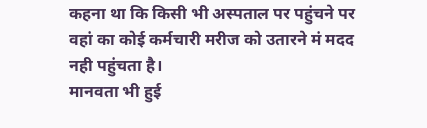कहना था कि किसी भी अस्पताल पर पहुंचने पर वहां का कोई कर्मचारी मरीज को उतारने मं मदद नही पहुंचता है।
मानवता भी हुई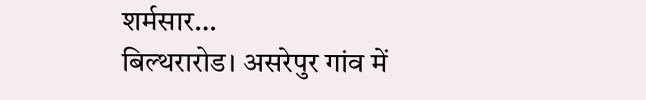शर्मसार…
बिल्थरारोड। असरेपुर गांव में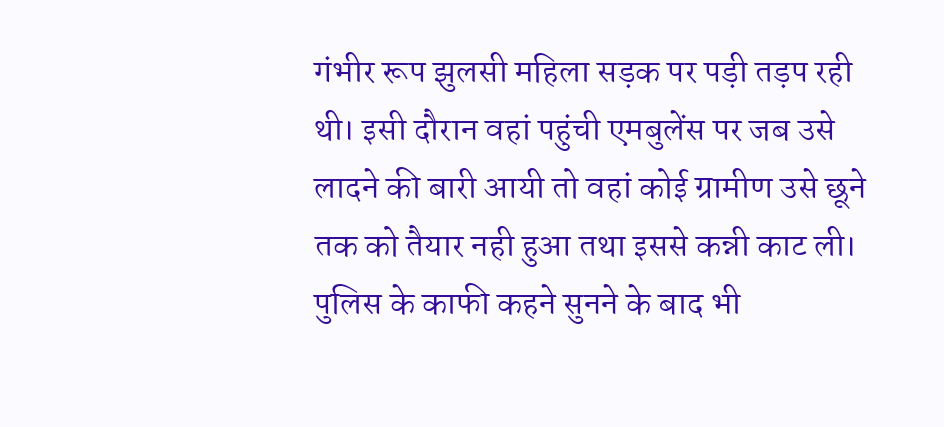गंभीर रूप झुलसी महिला सड़क पर पड़ी तड़प रही थी। इसी दौरान वहां पहुंची एमबुलेंस पर जब उसे लादने की बारी आयी तो वहां कोई ग्रामीण उसे छूने तक को तैयार नही हुआ तथा इससे कन्नी काट ली। पुलिस के काफी कहने सुनने के बाद भी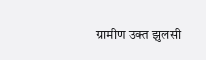ग्रामीण उक्त झुलसी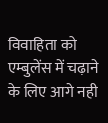विवाहिता को एम्बुलेंस में चढ़ाने के लिए आगे नही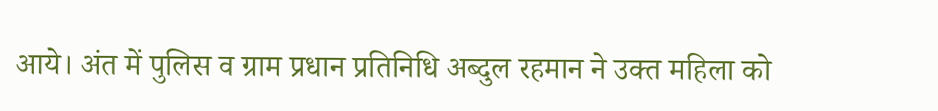आये। अंत में पुलिस व ग्राम प्रधान प्रतिनिधि अब्दुल रहमान ने उक्त महिला को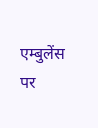एम्बुलेंस पर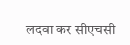लदवा कर सीएचसी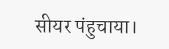सीयर पंहुचाया।